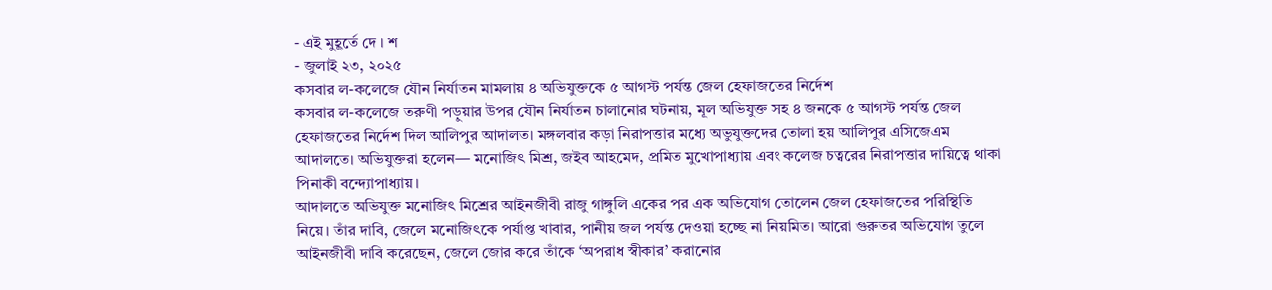- এই মুহূর্তে দে । শ
- জুলাই ২৩, ২০২৫
কসবার ল-কলেজে যৌন নির্যাতন মামলায় ৪ অভিযুক্তকে ৫ আগস্ট পর্যন্ত জেল হেফাজতের নির্দেশ
কসবার ল-কলেজে তরুণী পড়ুয়ার উপর যৌন নির্যাতন চালানোর ঘটনায়, মূল অভিযুক্ত সহ ৪ জনকে ৫ আগস্ট পর্যন্ত জেল হেফাজতের নির্দেশ দিল আলিপুর আদালত। মঙ্গলবার কড়া নিরাপত্তার মধ্যে অভুযুক্তদের তোলা হয় আলিপুর এসিজেএম আদালতে। অভিযুক্তরা হলেন— মনোজিৎ মিশ্র, জইব আহমেদ, প্রমিত মুখোপাধ্যায় এবং কলেজ চত্বরের নিরাপত্তার দায়িত্বে থাকা পিনাকী বন্দ্যোপাধ্যায়।
আদালতে অভিযুক্ত মনোজিৎ মিশ্রের আইনজীবী রাজু গাঙ্গুলি একের পর এক অভিযোগ তোলেন জেল হেফাজতের পরিস্থিতি নিয়ে। তাঁর দাবি, জেলে মনোজিৎকে পর্যাপ্ত খাবার, পানীয় জল পর্যন্ত দেওয়া হচ্ছে না নিয়মিত। আরো গুরুতর অভিযোগ তুলে আইনজীবী দাবি করেছেন, জেলে জোর করে তাঁকে ‘অপরাধ স্বীকার’ করানোর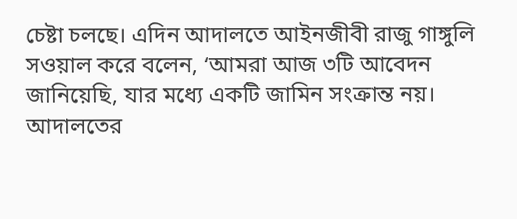চেষ্টা চলছে। এদিন আদালতে আইনজীবী রাজু গাঙ্গুলি সওয়াল করে বলেন, ‘আমরা আজ ৩টি আবেদন জানিয়েছি, যার মধ্যে একটি জামিন সংক্রান্ত নয়। আদালতের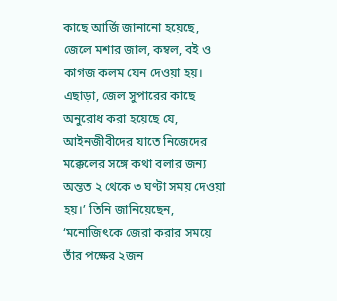কাছে আর্জি জানানো হয়েছে, জেলে মশার জাল, কম্বল, বই ও কাগজ কলম যেন দেওয়া হয়। এছাড়া, জেল সুপারের কাছে অনুরোধ করা হয়েছে যে, আইনজীবীদের যাতে নিজেদের মক্কেলের সঙ্গে কথা বলার জন্য অন্তত ২ থেকে ৩ ঘণ্টা সময় দেওয়া হয়।’ তিনি জানিয়েছেন, ‘মনোজিৎকে জেরা করার সময়ে তাঁর পক্ষের ২জন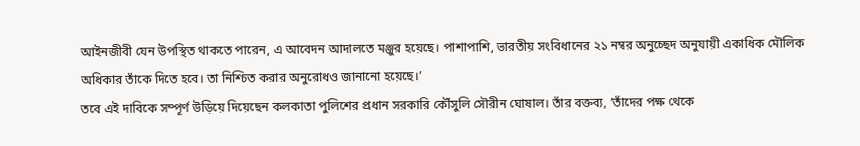আইনজীবী যেন উপস্থিত থাকতে পারেন, এ আবেদন আদালতে মঞ্জুর হয়েছে। পাশাপাশি, ভারতীয় সংবিধানের ২১ নম্বর অনুচ্ছেদ অনুযায়ী একাধিক মৌলিক অধিকার তাঁকে দিতে হবে। তা নিশ্চিত করার অনুরোধও জানানো হয়েছে।’
তবে এই দাবিকে সম্পূর্ণ উড়িয়ে দিয়েছেন কলকাতা পুলিশের প্রধান সরকারি কৌঁসুলি সৌরীন ঘোষাল। তাঁর বক্তব্য, ‘তাঁদের পক্ষ থেকে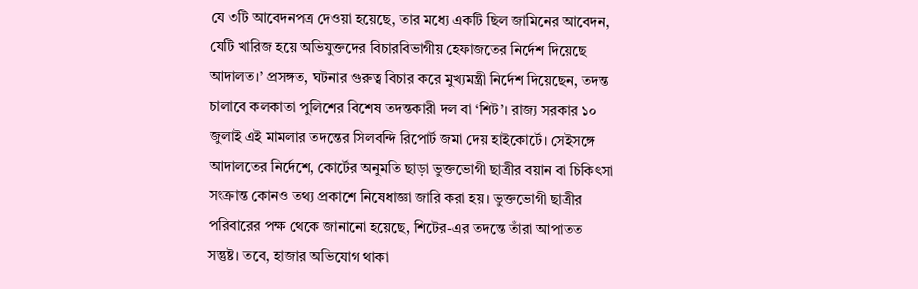যে ৩টি আবেদনপত্র দেওয়া হয়েছে, তার মধ্যে একটি ছিল জামিনের আবেদন, যেটি খারিজ হয়ে অভিযুক্তদের বিচারবিভাগীয় হেফাজতের নির্দেশ দিয়েছে আদালত।’ প্রসঙ্গত, ঘটনার গুরুত্ব বিচার করে মুখ্যমন্ত্রী নির্দেশ দিয়েছেন, তদন্ত চালাবে কলকাতা পুলিশের বিশেষ তদন্তকারী দল বা ‘শিট’। রাজ্য সরকার ১০ জুলাই এই মামলার তদন্তের সিলবন্দি রিপোর্ট জমা দেয় হাইকোর্টে। সেইসঙ্গে আদালতের নির্দেশে, কোর্টের অনুমতি ছাড়া ভুক্তভোগী ছাত্রীর বয়ান বা চিকিৎসা সংক্রান্ত কোনও তথ্য প্রকাশে নিষেধাজ্ঞা জারি করা হয়। ভুক্তভোগী ছাত্রীর পরিবারের পক্ষ থেকে জানানো হয়েছে, শিটের-এর তদন্তে তাঁরা আপাতত সন্তুষ্ট। তবে, হাজার অভিযোগ থাকা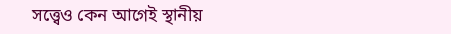সত্ত্বেও কেন আগেই স্থানীয়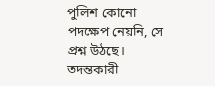পুলিশ কোনো পদক্ষেপ নেয়নি, সে প্রশ্ন উঠছে। তদন্তকারী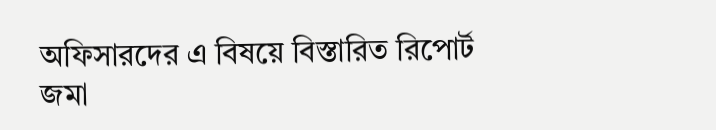অফিসারদের এ বিষয়ে বিস্তারিত রিপোর্ট জমা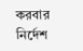করবার নির্দেশ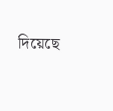দিয়েছে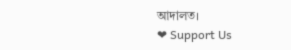আদালত।
❤ Support Us